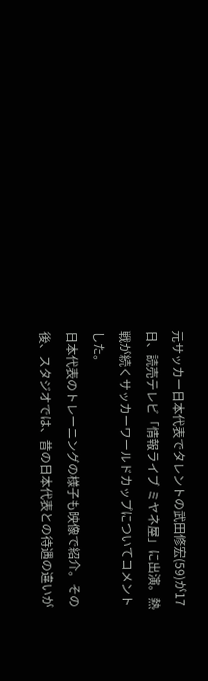元サッカー日本代表でタレントの武田修宏(59)が17日、読売テレビ「情報ライブ ミヤネ屋」に出演。熱戦が続くサッカーワールドカップについてコメントした。
日本代表のトレーニングの様子も映像で紹介。その後、スタジオでは、昔の日本代表との待遇の違いが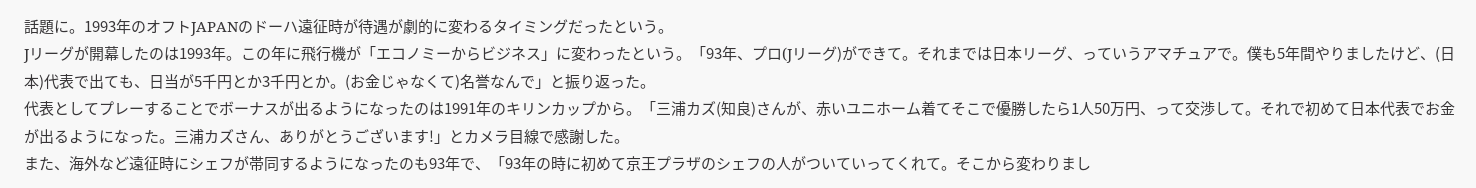話題に。1993年のオフトJAPANのドーハ遠征時が待遇が劇的に変わるタイミングだったという。
Jリーグが開幕したのは1993年。この年に飛行機が「エコノミーからビジネス」に変わったという。「93年、プロ(Jリーグ)ができて。それまでは日本リーグ、っていうアマチュアで。僕も5年間やりましたけど、(日本)代表で出ても、日当が5千円とか3千円とか。(お金じゃなくて)名誉なんで」と振り返った。
代表としてプレーすることでボーナスが出るようになったのは1991年のキリンカップから。「三浦カズ(知良)さんが、赤いユニホーム着てそこで優勝したら1人50万円、って交渉して。それで初めて日本代表でお金が出るようになった。三浦カズさん、ありがとうございます!」とカメラ目線で感謝した。
また、海外など遠征時にシェフが帯同するようになったのも93年で、「93年の時に初めて京王プラザのシェフの人がついていってくれて。そこから変わりまし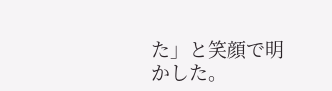た」と笑顔で明かした。